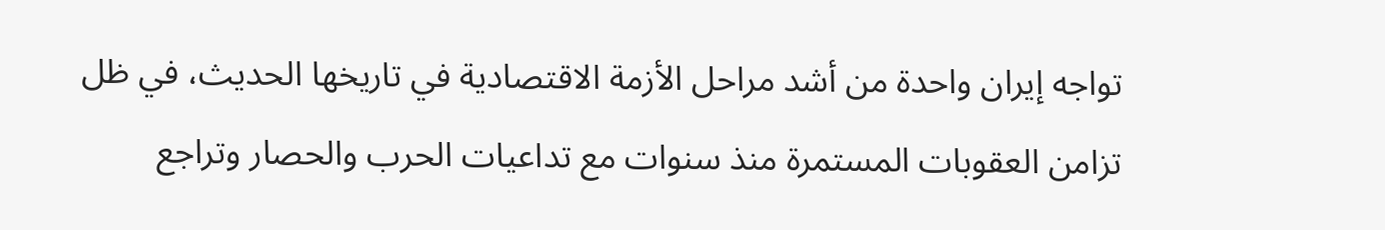تواجه إيران واحدة من أشد مراحل الأزمة الاقتصادية في تاريخها الحديث، في ظل تزامن العقوبات المستمرة منذ سنوات مع تداعيات الحرب والحصار وتراجع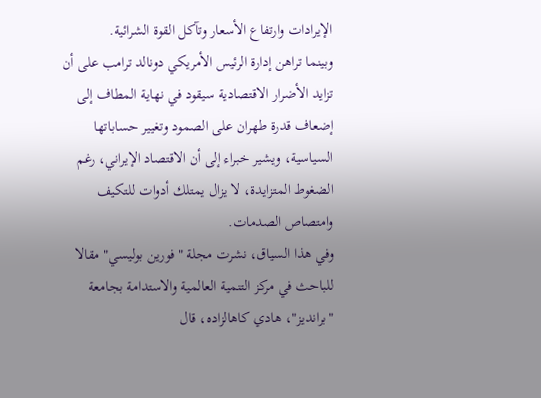الإيرادات وارتفاع الأسعار وتآكل القوة الشرائية.
وبينما تراهن إدارة الرئيس الأمريكي دونالد ترامب على أن تزايد الأضرار الاقتصادية سيقود في نهاية المطاف إلى إضعاف قدرة طهران على الصمود وتغيير حساباتها السياسية، ويشير خبراء إلى أن الاقتصاد الإيراني، رغم الضغوط المتزايدة، لا يزال يمتلك أدوات للتكيف وامتصاص الصدمات.
وفي هذا السياق، نشرت مجلة "فورين بوليسي" مقالا للباحث في مركز التنمية العالمية والاستدامة بجامعة "برانديز"، هادي كاهالزاده، قال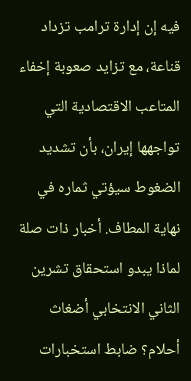فيه إن إدارة ترامب تزداد قناعة، مع تزايد صعوبة إخفاء المتاعب الاقتصادية التي تواجهها إيران، بأن تشديد الضغوط سيؤتي ثماره في نهاية المطاف. أخبار ذات صلة لماذا يبدو استحقاق تشرين الثاني الانتخابي أضغاث أحلام؟ ضابط استخبارات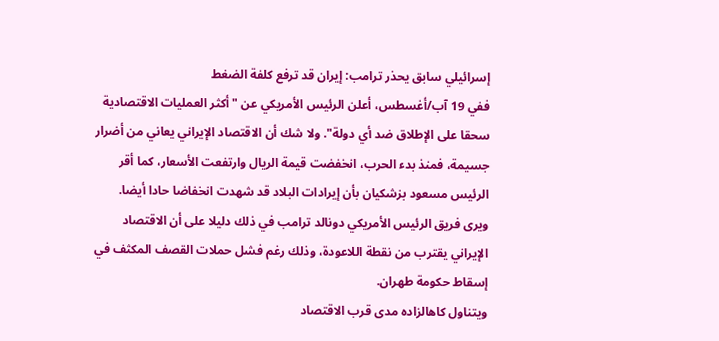إسرائيلي سابق يحذر ترامب: إيران قد ترفع كلفة الضغط
ففي 19 آب/أغسطس، أعلن الرئيس الأمريكي عن "أكثر العمليات الاقتصادية سحقا على الإطلاق ضد أي دولة". ولا شك أن الاقتصاد الإيراني يعاني من أضرار جسيمة، فمنذ بدء الحرب، انخفضت قيمة الريال وارتفعت الأسعار، كما أقر الرئيس مسعود بزشكيان بأن إيرادات البلاد قد شهدت انخفاضا حادا أيضا.
ويرى فريق الرئيس الأمريكي دونالد ترامب في ذلك دليلا على أن الاقتصاد الإيراني يقترب من نقطة اللاعودة، وذلك رغم فشل حملات القصف المكثف في إسقاط حكومة طهران.
ويتناول كاهالزاده مدى قرب الاقتصاد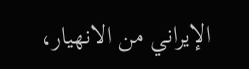الإيراني من الانهيار،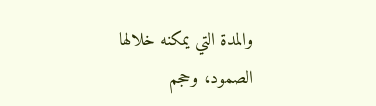والمدة التي يمكنه خلالها الصمود، وحجم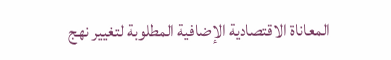المعاناة الاقتصادية الإضافية المطلوبة لتغيير نهج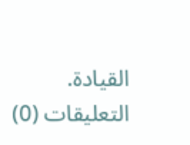القيادة.
التعليقات (0)